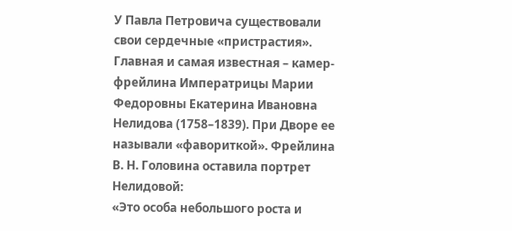У Павла Петровича существовали свои сердечные «пристрастия». Главная и самая известная – камер-фрейлина Императрицы Марии Федоровны Екатерина Ивановна Нелидова (1758–1839). При Дворе ее называли «фавориткой». Фрейлина В. Н. Головина оставила портрет Нелидовой:
«Это особа небольшого роста и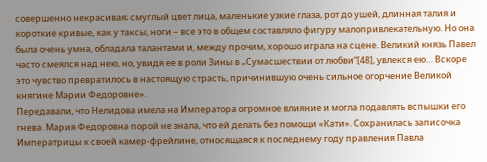совершенно некрасивая; смуглый цвет лица, маленькие узкие глаза, рот до ушей, длинная талия и короткие кривые, как у таксы, ноги – все это в общем составляло фигуру малопривлекательную. Но она была очень умна, обладала талантами и, между прочим, хорошо играла на сцене. Великий князь Павел часто смеялся над нею, но, увидя ее в роли Зины в „Сумасшествии от любви“[48], увлекся ею… Вскоре это чувство превратилось в настоящую страсть, причинившую очень сильное огорчение Великой княгине Марии Федоровне».
Передавали, что Нелидова имела на Императора огромное влияние и могла подавлять вспышки его гнева. Мария Федоровна порой не знала, что ей делать без помощи «Кати». Сохранилась записочка Императрицы к своей камер-фрейлине, относящаяся к последнему году правления Павла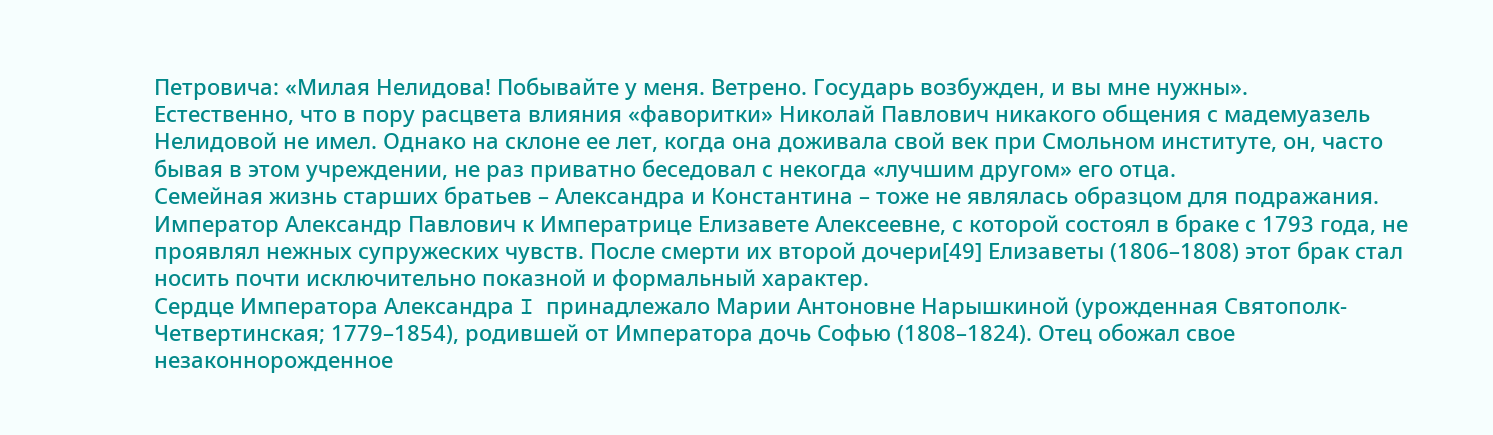Петровича: «Милая Нелидова! Побывайте у меня. Ветрено. Государь возбужден, и вы мне нужны».
Естественно, что в пору расцвета влияния «фаворитки» Николай Павлович никакого общения с мадемуазель Нелидовой не имел. Однако на склоне ее лет, когда она доживала свой век при Смольном институте, он, часто бывая в этом учреждении, не раз приватно беседовал с некогда «лучшим другом» его отца.
Семейная жизнь старших братьев – Александра и Константина – тоже не являлась образцом для подражания. Император Александр Павлович к Императрице Елизавете Алексеевне, с которой состоял в браке с 1793 года, не проявлял нежных супружеских чувств. После смерти их второй дочери[49] Елизаветы (1806–1808) этот брак стал носить почти исключительно показной и формальный характер.
Сердце Императора Александра I принадлежало Марии Антоновне Нарышкиной (урожденная Святополк-Четвертинская; 1779–1854), родившей от Императора дочь Софью (1808–1824). Отец обожал свое незаконнорожденное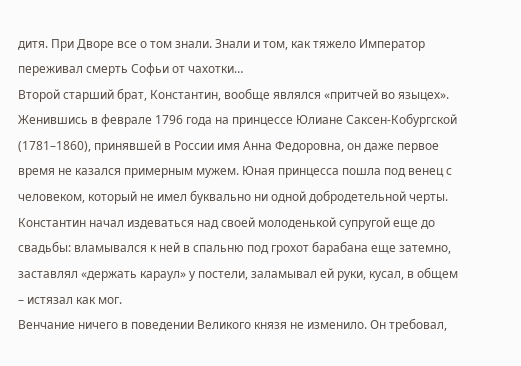дитя. При Дворе все о том знали. Знали и том, как тяжело Император переживал смерть Софьи от чахотки…
Второй старший брат, Константин, вообще являлся «притчей во языцех». Женившись в феврале 1796 года на принцессе Юлиане Саксен-Кобургской (1781–1860), принявшей в России имя Анна Федоровна, он даже первое время не казался примерным мужем. Юная принцесса пошла под венец с человеком, который не имел буквально ни одной добродетельной черты.
Константин начал издеваться над своей молоденькой супругой еще до свадьбы: вламывался к ней в спальню под грохот барабана еще затемно, заставлял «держать караул» у постели, заламывал ей руки, кусал, в общем – истязал как мог.
Венчание ничего в поведении Великого князя не изменило. Он требовал,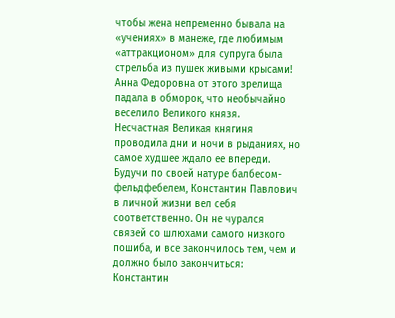чтобы жена непременно бывала на «учениях» в манеже, где любимым «аттракционом» для супруга была стрельба из пушек живыми крысами! Анна Федоровна от этого зрелища падала в обморок, что необычайно веселило Великого князя.
Несчастная Великая княгиня проводила дни и ночи в рыданиях, но самое худшее ждало ее впереди. Будучи по своей натуре балбесом-фельдфебелем, Константин Павлович в личной жизни вел себя соответственно. Он не чурался связей со шлюхами самого низкого пошиба, и все закончилось тем, чем и должно было закончиться: Константин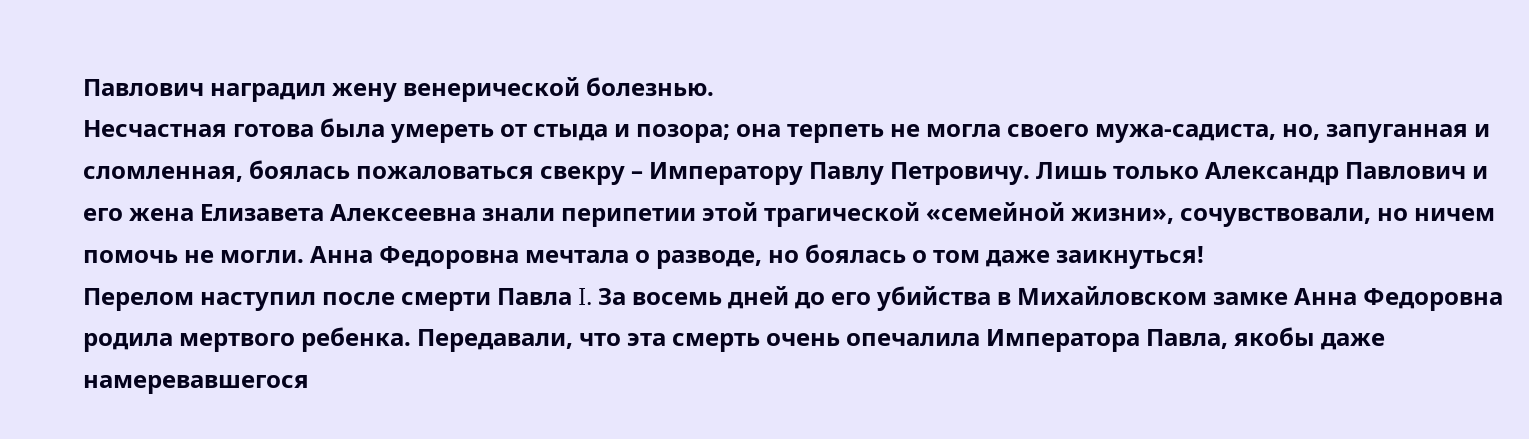Павлович наградил жену венерической болезнью.
Несчастная готова была умереть от стыда и позора; она терпеть не могла своего мужа-садиста, но, запуганная и сломленная, боялась пожаловаться свекру – Императору Павлу Петровичу. Лишь только Александр Павлович и его жена Елизавета Алексеевна знали перипетии этой трагической «семейной жизни», сочувствовали, но ничем помочь не могли. Анна Федоровна мечтала о разводе, но боялась о том даже заикнуться!
Перелом наступил после смерти Павла I. За восемь дней до его убийства в Михайловском замке Анна Федоровна родила мертвого ребенка. Передавали, что эта смерть очень опечалила Императора Павла, якобы даже намеревавшегося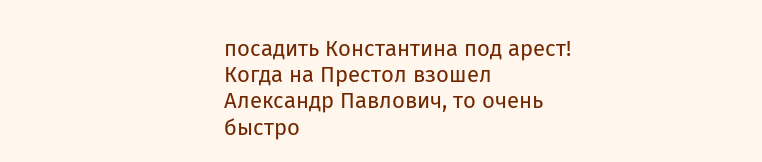посадить Константина под арест!
Когда на Престол взошел Александр Павлович, то очень быстро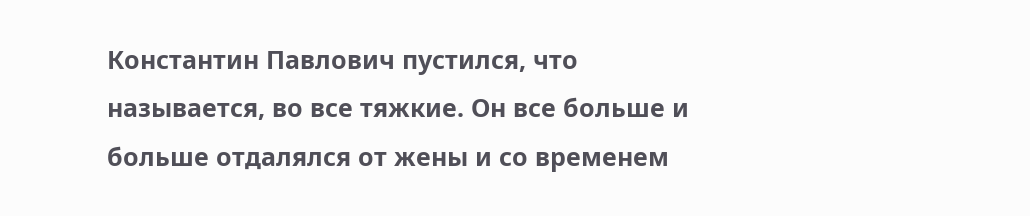Константин Павлович пустился, что называется, во все тяжкие. Он все больше и больше отдалялся от жены и со временем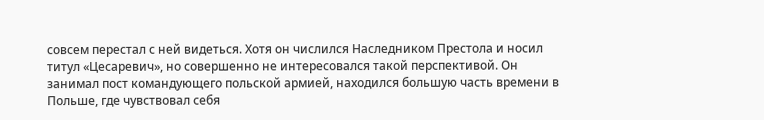совсем перестал с ней видеться. Хотя он числился Наследником Престола и носил титул «Цесаревич», но совершенно не интересовался такой перспективой. Он занимал пост командующего польской армией, находился большую часть времени в Польше, где чувствовал себя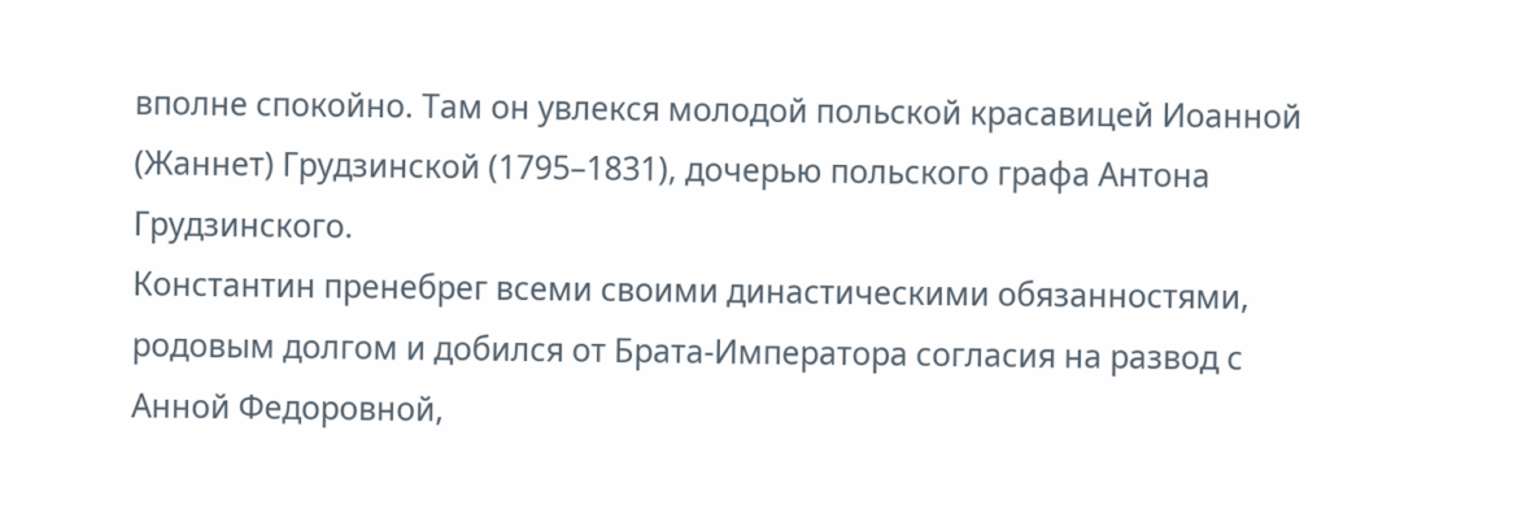вполне спокойно. Там он увлекся молодой польской красавицей Иоанной (Жаннет) Грудзинской (1795–1831), дочерью польского графа Антона Грудзинского.
Константин пренебрег всеми своими династическими обязанностями, родовым долгом и добился от Брата-Императора согласия на развод с Анной Федоровной,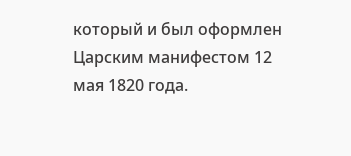который и был оформлен Царским манифестом 12 мая 1820 года.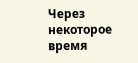Через некоторое время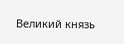Великий князь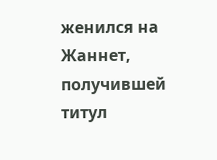женился на Жаннет, получившей титул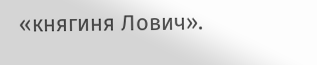«княгиня Лович».